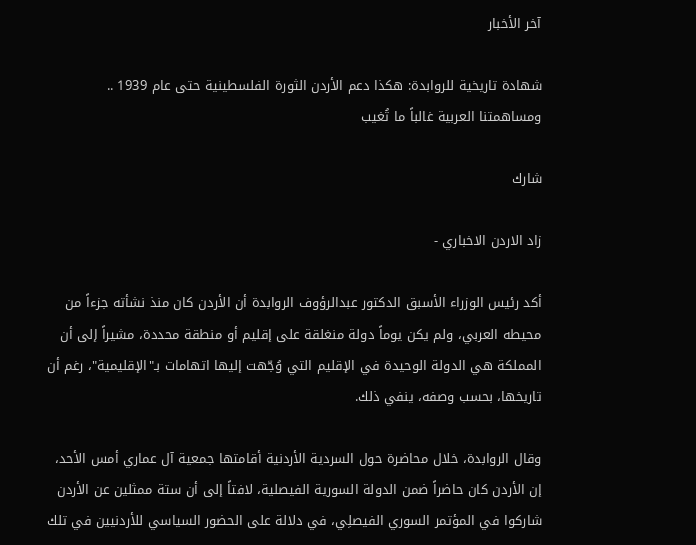آخر الأخبار

شهادة تاريخية للروابدة: هكذا دعم الأردن الثورة الفلسطينية حتى عام 1939 .. ومساهمتنا العربية غالباً ما تُغيب

شارك

زاد الاردن الاخباري -

أكد رئيس الوزراء الأسبق الدكتور عبدالرؤوف الروابدة أن الأردن كان منذ نشأته جزءاً من محيطه العربي، ولم يكن يوماً دولة منغلقة على إقليم أو منطقة محددة، مشيراً إلى أن المملكة هي الدولة الوحيدة في الإقليم التي وُجّهت إليها اتهامات بـ"الإقليمية"، رغم أن تاريخها، بحسب وصفه، ينفي ذلك.

وقال الروابدة، خلال محاضرة حول السردية الأردنية أقامتها جمعية آل عماري أمس الأحد، إن الأردن كان حاضراً ضمن الدولة السورية الفيصلية، لافتاً إلى أن ستة ممثلين عن الأردن شاركوا في المؤتمر السوري الفيصلِي، في دلالة على الحضور السياسي للأردنيين في تلك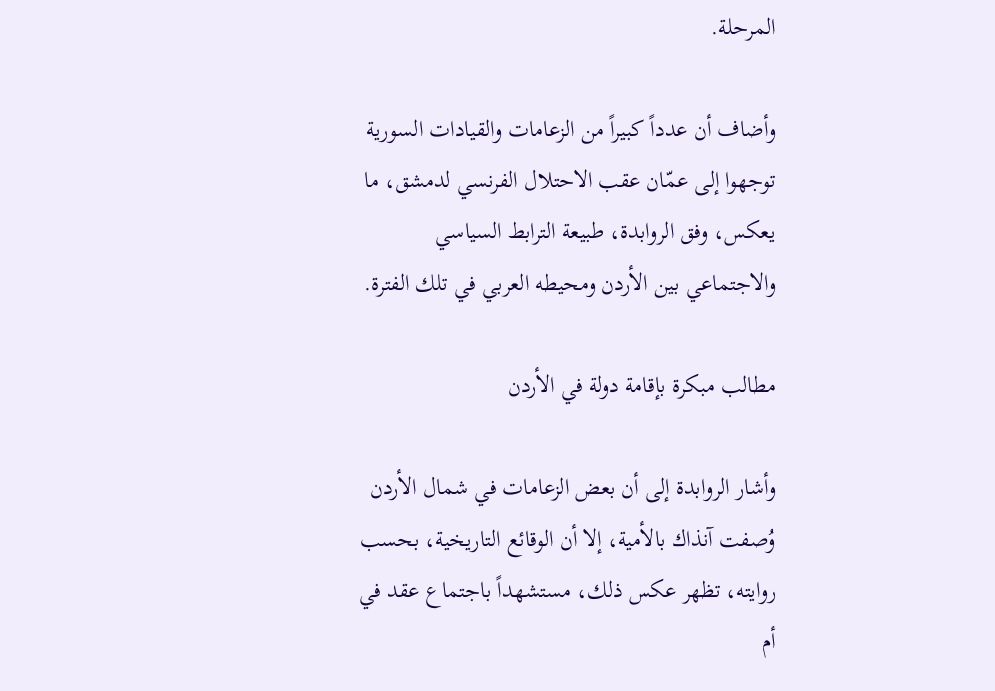المرحلة.

وأضاف أن عدداً كبيراً من الزعامات والقيادات السورية توجهوا إلى عمّان عقب الاحتلال الفرنسي لدمشق، ما يعكس، وفق الروابدة، طبيعة الترابط السياسي والاجتماعي بين الأردن ومحيطه العربي في تلك الفترة.

مطالب مبكرة بإقامة دولة في الأردن

وأشار الروابدة إلى أن بعض الزعامات في شمال الأردن وُصفت آنذاك بالأمية، إلا أن الوقائع التاريخية، بحسب روايته، تظهر عكس ذلك، مستشهداً باجتماع عقد في أم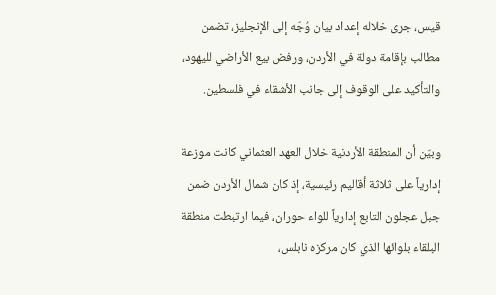قيس، جرى خلاله إعداد بيان وُجّه إلى الإنجليز، تضمن مطالب بإقامة دولة في الأردن، ورفض بيع الأراضي لليهود، والتأكيد على الوقوف إلى جانب الأشقاء في فلسطين.

وبيّن أن المنطقة الأردنية خلال العهد العثماني كانت موزعة إدارياً على ثلاثة أقاليم رئيسية، إذ كان شمال الأردن ضمن جبل عجلون التابع إدارياً للواء حوران، فيما ارتبطت منطقة البلقاء بلوائها الذي كان مركزه نابلس،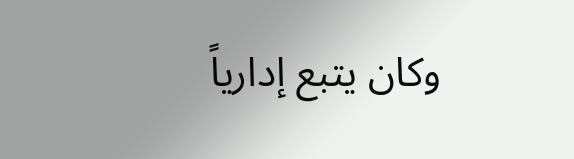وكان يتبع إدارياً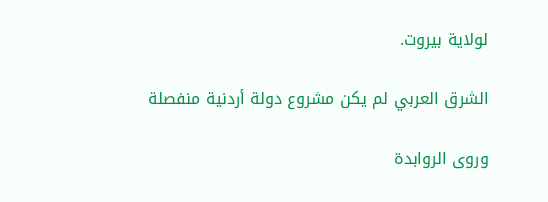لولاية بيروت.

الشرق العربي لم يكن مشروع دولة أردنية منفصلة

وروى الروابدة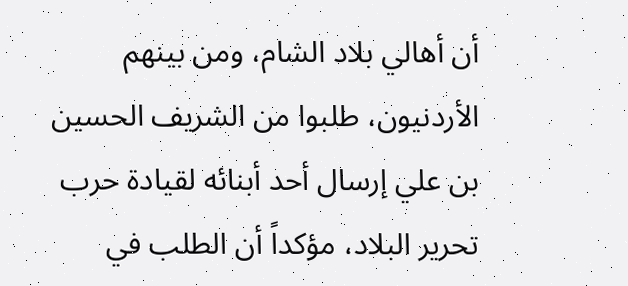أن أهالي بلاد الشام، ومن بينهم الأردنيون، طلبوا من الشريف الحسين بن علي إرسال أحد أبنائه لقيادة حرب تحرير البلاد، مؤكداً أن الطلب في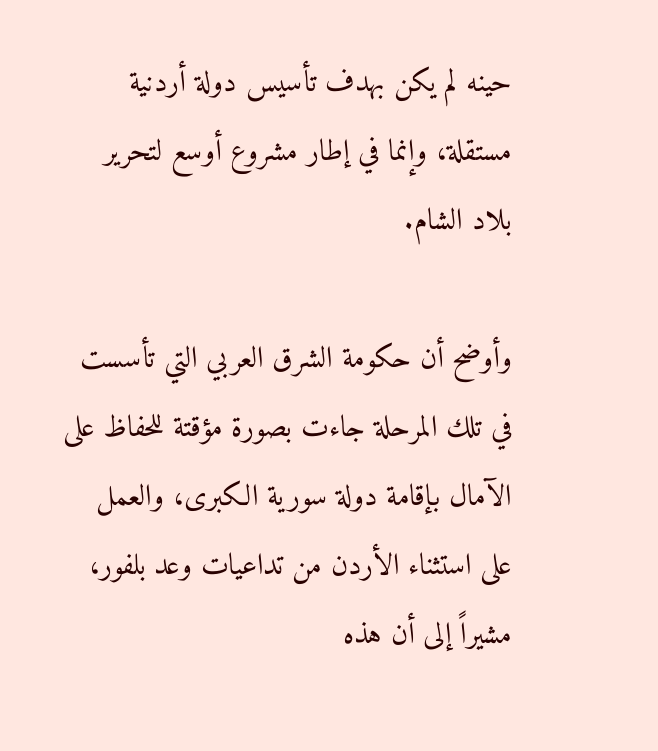حينه لم يكن بهدف تأسيس دولة أردنية مستقلة، وإنما في إطار مشروع أوسع لتحرير بلاد الشام.

وأوضح أن حكومة الشرق العربي التي تأسست في تلك المرحلة جاءت بصورة مؤقتة للحفاظ على الآمال بإقامة دولة سورية الكبرى، والعمل على استثناء الأردن من تداعيات وعد بلفور، مشيراً إلى أن هذه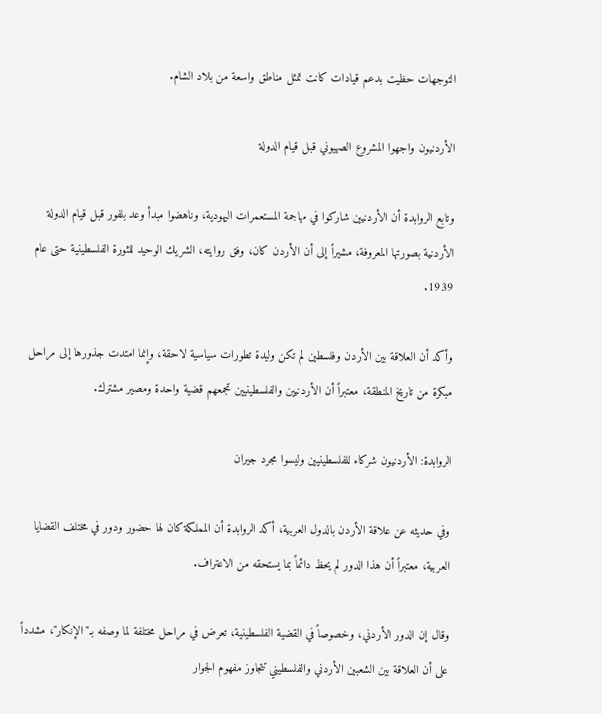التوجهات حظيت بدعم قيادات كانت تمثل مناطق واسعة من بلاد الشام.

الأردنيون واجهوا المشروع الصهيوني قبل قيام الدولة

وتابع الروابدة أن الأردنيين شاركوا في مهاجمة المستعمرات اليهودية، وناهضوا مبدأ وعد بلفور قبل قيام الدولة الأردنية بصورتها المعروفة، مشيراً إلى أن الأردن كان، وفق روايته، الشريك الوحيد للثورة الفلسطينية حتى عام 1939.

وأكد أن العلاقة بين الأردن وفلسطين لم تكن وليدة تطورات سياسية لاحقة، وإنما امتدت جذورها إلى مراحل مبكرة من تاريخ المنطقة، معتبراً أن الأردنيين والفلسطينيين تجمعهم قضية واحدة ومصير مشترك.

الروابدة: الأردنيون شركاء للفلسطينيين وليسوا مجرد جيران

وفي حديثه عن علاقة الأردن بالدول العربية، أكد الروابدة أن المملكة كان لها حضور ودور في مختلف القضايا العربية، معتبراً أن هذا الدور لم يحظ دائماً بما يستحقه من الاعتراف.

وقال إن الدور الأردني، وخصوصاً في القضية الفلسطينية، تعرض في مراحل مختلفة لما وصفه بـ"الإنكار"، مشدداً على أن العلاقة بين الشعبين الأردني والفلسطيني تتجاوز مفهوم الجوار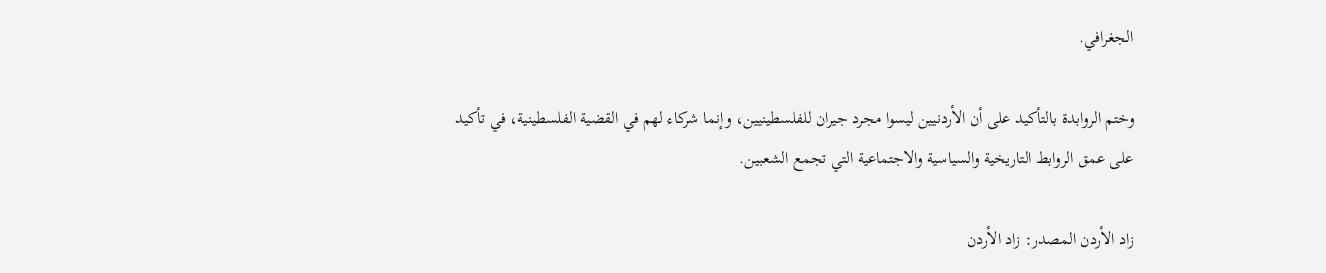الجغرافي.

وختم الروابدة بالتأكيد على أن الأردنيين ليسوا مجرد جيران للفلسطينيين، وإنما شركاء لهم في القضية الفلسطينية، في تأكيد على عمق الروابط التاريخية والسياسية والاجتماعية التي تجمع الشعبين.

زاد الأردن المصدر: زاد الأردن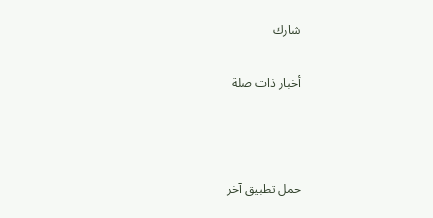شارك

أخبار ذات صلة



حمل تطبيق آخر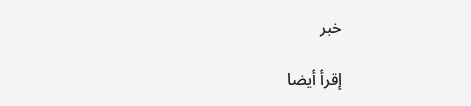خبر

إقرأ أيضا